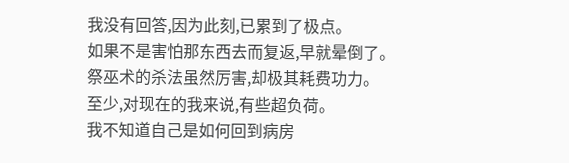我没有回答,因为此刻,已累到了极点。
如果不是害怕那东西去而复返,早就晕倒了。
祭巫术的杀法虽然厉害,却极其耗费功力。
至少,对现在的我来说,有些超负荷。
我不知道自己是如何回到病房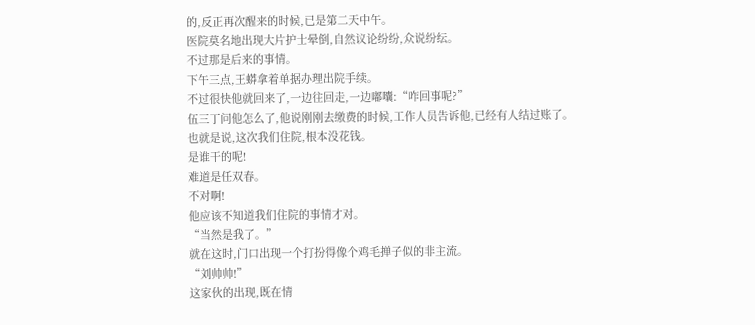的,反正再次醒来的时候,已是第二天中午。
医院莫名地出现大片护士晕倒,自然议论纷纷,众说纷纭。
不过那是后来的事情。
下午三点,王蟒拿着单据办理出院手续。
不过很快他就回来了,一边往回走,一边嘟囔:“咋回事呢?”
伍三丁问他怎么了,他说刚刚去缴费的时候,工作人员告诉他,已经有人结过账了。
也就是说,这次我们住院,根本没花钱。
是谁干的呢!
难道是任双春。
不对啊!
他应该不知道我们住院的事情才对。
“当然是我了。”
就在这时,门口出现一个打扮得像个鸡毛掸子似的非主流。
“刘帅帅!”
这家伙的出现,既在情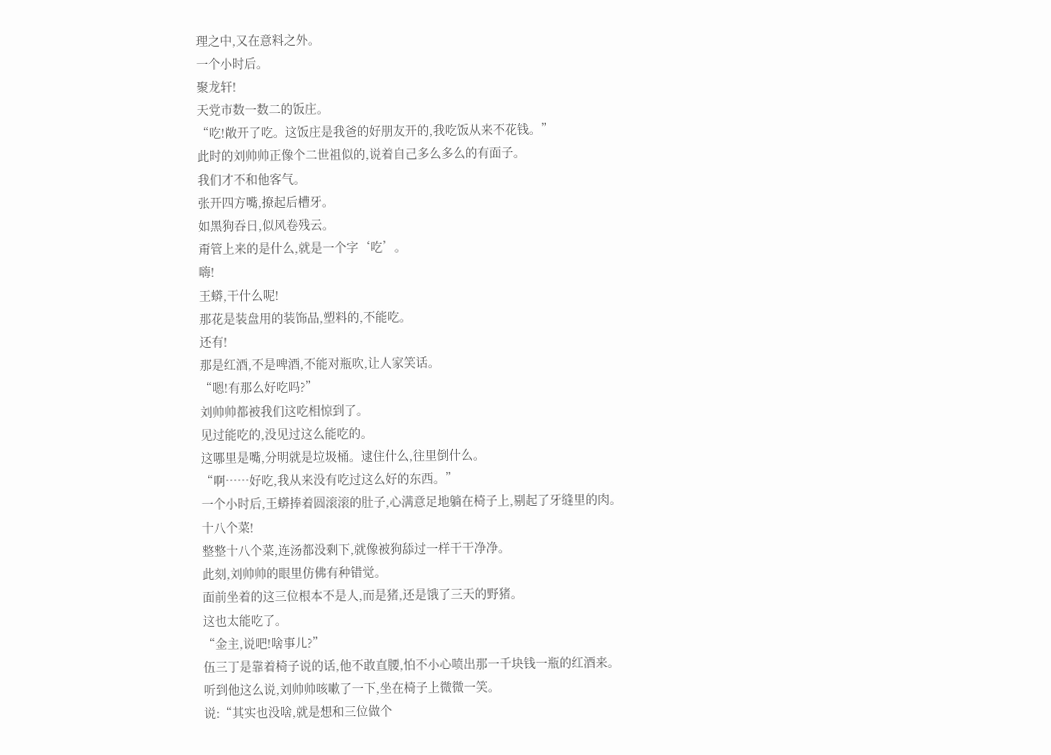理之中,又在意料之外。
一个小时后。
聚龙轩!
天党市数一数二的饭庄。
“吃!敞开了吃。这饭庄是我爸的好朋友开的,我吃饭从来不花钱。”
此时的刘帅帅正像个二世祖似的,说着自己多么多么的有面子。
我们才不和他客气。
张开四方嘴,撩起后槽牙。
如黑狗吞日,似风卷残云。
甭管上来的是什么,就是一个字‘吃’。
嗨!
王蟒,干什么呢!
那花是装盘用的装饰品,塑料的,不能吃。
还有!
那是红酒,不是啤酒,不能对瓶吹,让人家笑话。
“嗯!有那么好吃吗?”
刘帅帅都被我们这吃相惊到了。
见过能吃的,没见过这么能吃的。
这哪里是嘴,分明就是垃圾桶。逮住什么,往里倒什么。
“啊……好吃,我从来没有吃过这么好的东西。”
一个小时后,王蟒捧着圆滚滚的肚子,心满意足地躺在椅子上,剔起了牙缝里的肉。
十八个菜!
整整十八个菜,连汤都没剩下,就像被狗舔过一样干干净净。
此刻,刘帅帅的眼里仿佛有种错觉。
面前坐着的这三位根本不是人,而是猪,还是饿了三天的野猪。
这也太能吃了。
“金主,说吧!啥事儿?”
伍三丁是靠着椅子说的话,他不敢直腰,怕不小心喷出那一千块钱一瓶的红酒来。
听到他这么说,刘帅帅咳嗽了一下,坐在椅子上微微一笑。
说:“其实也没啥,就是想和三位做个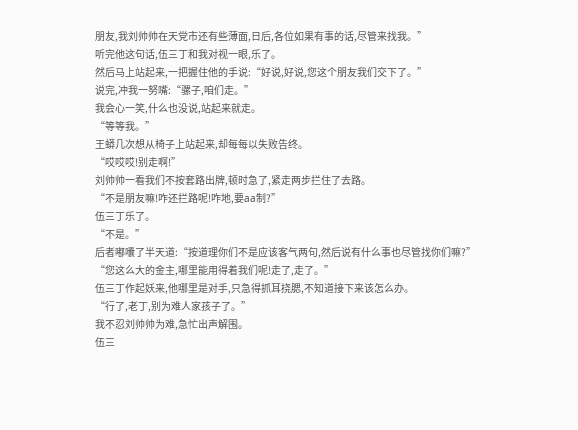朋友,我刘帅帅在天党市还有些薄面,日后,各位如果有事的话,尽管来找我。”
听完他这句话,伍三丁和我对视一眼,乐了。
然后马上站起来,一把握住他的手说:“好说,好说,您这个朋友我们交下了。”
说完,冲我一努嘴:“骡子,咱们走。”
我会心一笑,什么也没说,站起来就走。
“等等我。”
王蟒几次想从椅子上站起来,却每每以失败告终。
“哎哎哎!别走啊!”
刘帅帅一看我们不按套路出牌,顿时急了,紧走两步拦住了去路。
“不是朋友嘛!咋还拦路呢!咋地,要aa制?”
伍三丁乐了。
“不是。”
后者嘟囔了半天道:“按道理你们不是应该客气两句,然后说有什么事也尽管找你们嘛?”
“您这么大的金主,哪里能用得着我们呢!走了,走了。”
伍三丁作起妖来,他哪里是对手,只急得抓耳挠腮,不知道接下来该怎么办。
“行了,老丁,别为难人家孩子了。”
我不忍刘帅帅为难,急忙出声解围。
伍三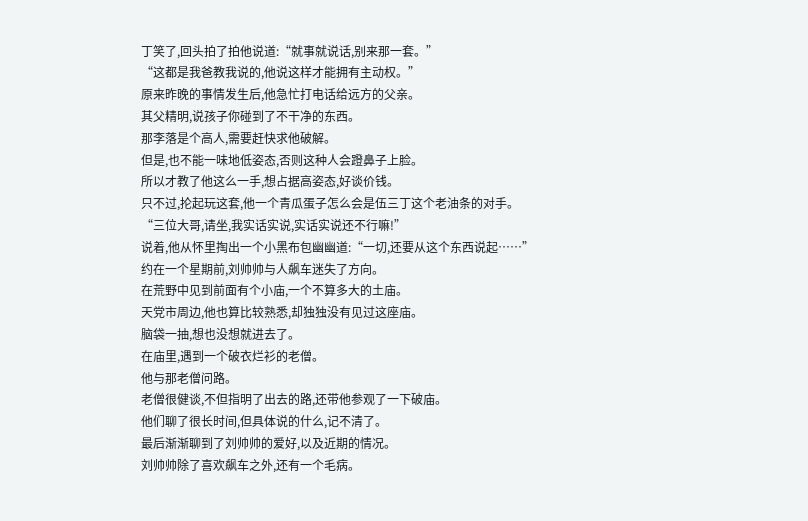丁笑了,回头拍了拍他说道:“就事就说话,别来那一套。”
“这都是我爸教我说的,他说这样才能拥有主动权。”
原来昨晚的事情发生后,他急忙打电话给远方的父亲。
其父精明,说孩子你碰到了不干净的东西。
那李落是个高人,需要赶快求他破解。
但是,也不能一味地低姿态,否则这种人会蹬鼻子上脸。
所以才教了他这么一手,想占据高姿态,好谈价钱。
只不过,抡起玩这套,他一个青瓜蛋子怎么会是伍三丁这个老油条的对手。
“三位大哥,请坐,我实话实说,实话实说还不行嘛!”
说着,他从怀里掏出一个小黑布包幽幽道:“一切,还要从这个东西说起……”
约在一个星期前,刘帅帅与人飙车迷失了方向。
在荒野中见到前面有个小庙,一个不算多大的土庙。
天党市周边,他也算比较熟悉,却独独没有见过这座庙。
脑袋一抽,想也没想就进去了。
在庙里,遇到一个破衣烂衫的老僧。
他与那老僧问路。
老僧很健谈,不但指明了出去的路,还带他参观了一下破庙。
他们聊了很长时间,但具体说的什么,记不清了。
最后渐渐聊到了刘帅帅的爱好,以及近期的情况。
刘帅帅除了喜欢飙车之外,还有一个毛病。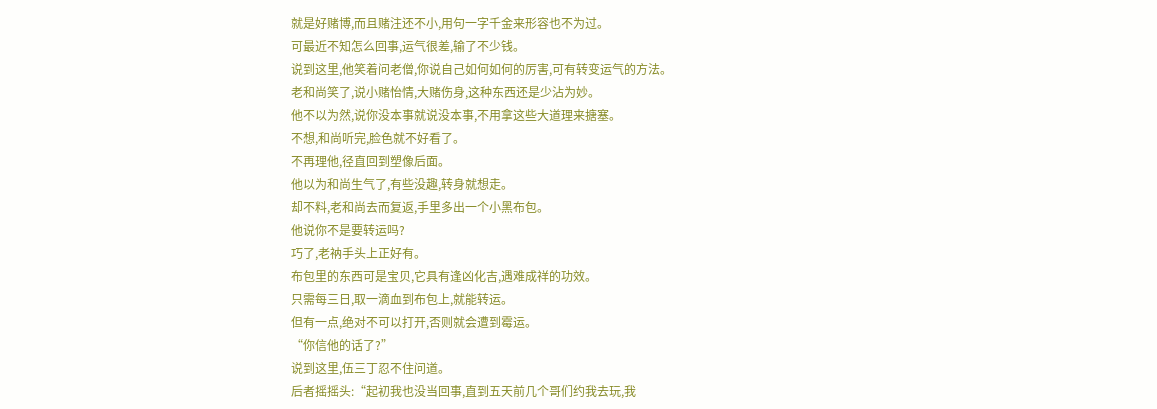就是好赌博,而且赌注还不小,用句一字千金来形容也不为过。
可最近不知怎么回事,运气很差,输了不少钱。
说到这里,他笑着问老僧,你说自己如何如何的厉害,可有转变运气的方法。
老和尚笑了,说小赌怡情,大赌伤身,这种东西还是少沾为妙。
他不以为然,说你没本事就说没本事,不用拿这些大道理来搪塞。
不想,和尚听完,脸色就不好看了。
不再理他,径直回到塑像后面。
他以为和尚生气了,有些没趣,转身就想走。
却不料,老和尚去而复返,手里多出一个小黑布包。
他说你不是要转运吗?
巧了,老衲手头上正好有。
布包里的东西可是宝贝,它具有逢凶化吉,遇难成祥的功效。
只需每三日,取一滴血到布包上,就能转运。
但有一点,绝对不可以打开,否则就会遭到霉运。
“你信他的话了?”
说到这里,伍三丁忍不住问道。
后者摇摇头:“起初我也没当回事,直到五天前几个哥们约我去玩,我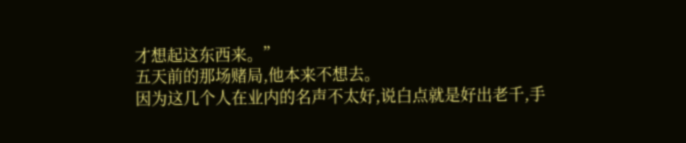才想起这东西来。”
五天前的那场赌局,他本来不想去。
因为这几个人在业内的名声不太好,说白点就是好出老千,手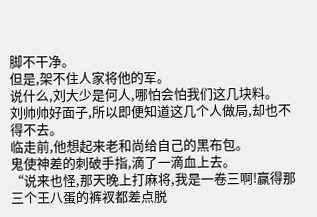脚不干净。
但是,架不住人家将他的军。
说什么,刘大少是何人,哪怕会怕我们这几块料。
刘帅帅好面子,所以即便知道这几个人做局,却也不得不去。
临走前,他想起来老和尚给自己的黑布包。
鬼使神差的刺破手指,滴了一滴血上去。
“说来也怪,那天晚上打麻将,我是一卷三啊!赢得那三个王八蛋的裤衩都差点脱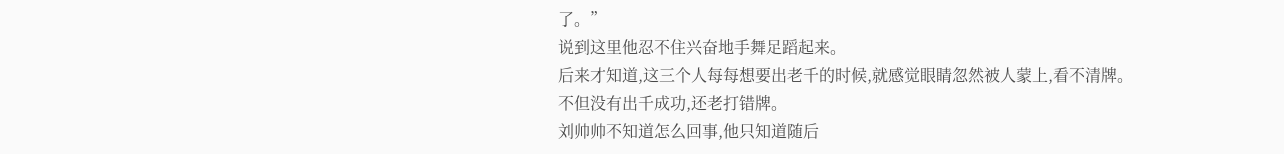了。”
说到这里他忍不住兴奋地手舞足蹈起来。
后来才知道,这三个人每每想要出老千的时候,就感觉眼睛忽然被人蒙上,看不清牌。
不但没有出千成功,还老打错牌。
刘帅帅不知道怎么回事,他只知道随后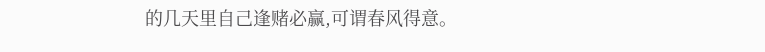的几天里自己逢赌必赢,可谓春风得意。